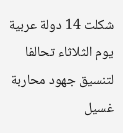شكلت 14 دولة عربية يوم الثلاثاء تحالفا لتنسيق جهود محاربة غسيل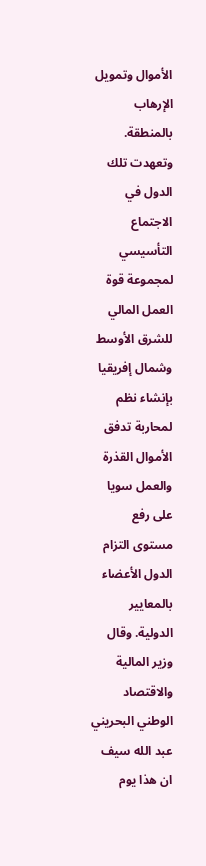الأموال وتمويل الإرهاب بالمنطقة. وتعهدت تلك الدول في الاجتماع التأسيسي لمجموعة قوة العمل المالي للشرق الأوسط وشمال إفريقيا بإنشاء نظم لمحاربة تدفق الأموال القذرة والعمل سويا على رفع مستوى التزام الدول الأعضاء بالمعايير الدولية. وقال وزير المالية والاقتصاد الوطني البحريني عبد الله سيف ان هذا يوم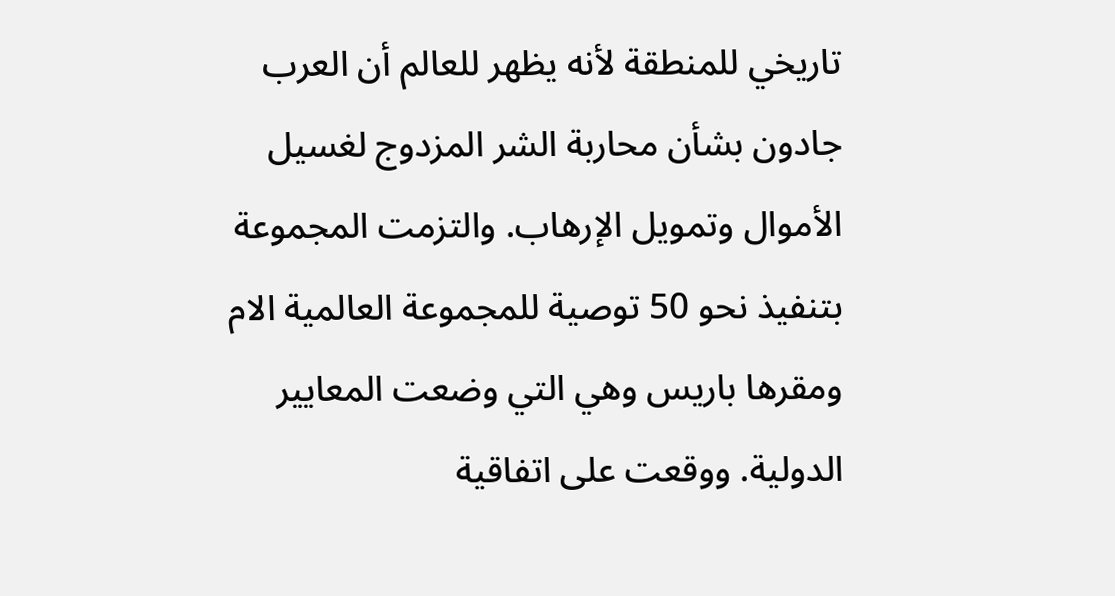تاريخي للمنطقة لأنه يظهر للعالم أن العرب جادون بشأن محاربة الشر المزدوج لغسيل الأموال وتمويل الإرهاب. والتزمت المجموعة بتنفيذ نحو 50 توصية للمجموعة العالمية الام ومقرها باريس وهي التي وضعت المعايير الدولية. ووقعت على اتفاقية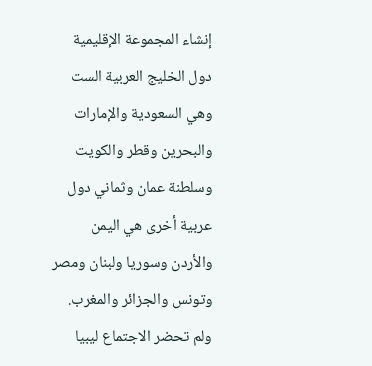إنشاء المجموعة الإقليمية دول الخليج العربية الست وهي السعودية والإمارات والبحرين وقطر والكويت وسلطنة عمان وثماني دول عربية أخرى هي اليمن والأردن وسوريا ولبنان ومصر وتونس والجزائر والمغرب. ولم تحضر الاجتماع ليبيا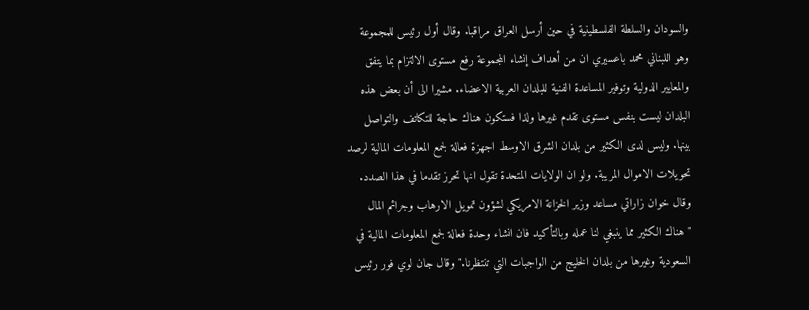والسودان والسلطة الفلسطينية في حين أرسل العراق مراقبا. وقال أول رئيس للمجموعة وهو اللبناني محمد باعسيري ان من أهداف إنشاء المجموعة رفع مستوى الالتزام بما يتفق والمعايير الدولية وتوفير المساعدة الفنية للبلدان العربية الاعضاء. مشيرا الى أن بعض هذه البلدان ليست بنفس مستوى تقدم غيرها ولذا فستكون هناك حاجة للتكاتف والتواصل بينها. وليس لدى الكثير من بلدان الشرق الاوسط اجهزة فعالة لجمع المعلومات المالية لرصد تحويلات الاموال المريبة. ولو ان الولايات المتحدة تقول انها تحرز تقدما في هذا الصدد. وقال خوان زاراتي مساعد وزير الخزانة الامريكي لشؤون تمويل الارهاب وجرائم المال "هناك الكثير مما ينبغي لنا عمله وبالتأكيد فان انشاء وحدة فعالة لجمع المعلومات المالية في السعودية وغيرها من بلدان الخليج من الواجبات التي تنتظرنا." وقال جان لوي فور رئيس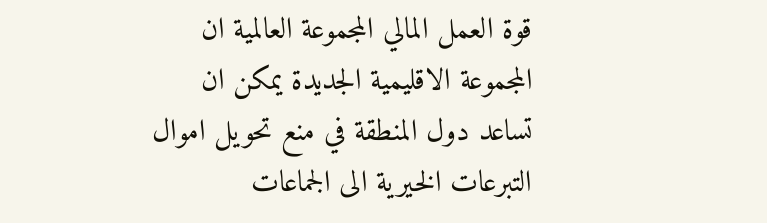قوة العمل المالي المجموعة العالمية ان المجموعة الاقليمية الجديدة يمكن ان تساعد دول المنطقة في منع تحويل اموال التبرعات الخيرية الى الجماعات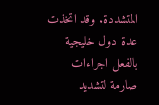المتشددة. وقد اتخذت عدة دول خليجية بالفعل اجراءات صارمة لتشديد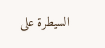السيطرة على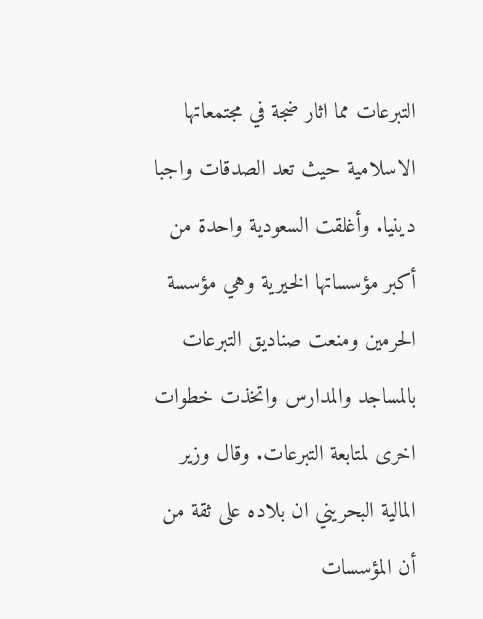التبرعات مما اثار ضجة في مجتمعاتها الاسلامية حيث تعد الصدقات واجبا دينيا. وأغلقت السعودية واحدة من أكبر مؤسساتها الخيرية وهي مؤسسة الحرمين ومنعت صناديق التبرعات بالمساجد والمدارس واتخذت خطوات اخرى لمتابعة التبرعات. وقال وزير المالية البحريني ان بلاده على ثقة من أن المؤسسات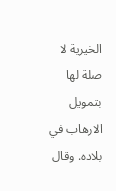الخيرية لا صلة لها بتمويل الارهاب في بلاده. وقال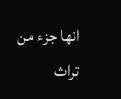انها جزء من تراث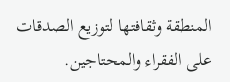المنطقة وثقافتها لتوزيع الصدقات على الفقراء والمحتاجين.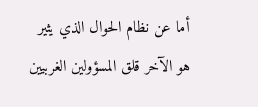أما عن نظام الحوال الذي يثير هو الآخر قلق المسؤولين الغربيين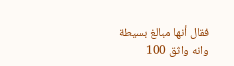فقال أنها مبالغ بسيطة وانه واثق 100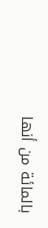بالمائة من أنها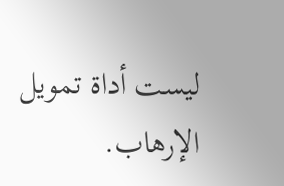ليست أداة تمويل الإرهاب.